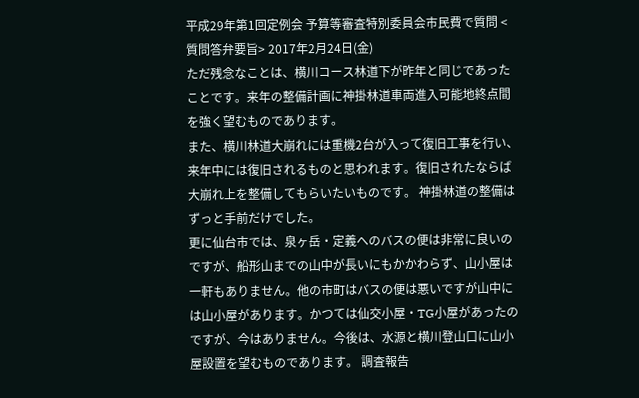平成29年第1回定例会 予算等審査特別委員会市民費で質問 <質問答弁要旨> 2017年2月24日(金)
ただ残念なことは、横川コース林道下が昨年と同じであったことです。来年の整備計画に神掛林道車両進入可能地終点間を強く望むものであります。
また、横川林道大崩れには重機2台が入って復旧工事を行い、来年中には復旧されるものと思われます。復旧されたならば大崩れ上を整備してもらいたいものです。 神掛林道の整備はずっと手前だけでした。
更に仙台市では、泉ヶ岳・定義へのバスの便は非常に良いのですが、船形山までの山中が長いにもかかわらず、山小屋は一軒もありません。他の市町はバスの便は悪いですが山中には山小屋があります。かつては仙交小屋・TG小屋があったのですが、今はありません。今後は、水源と横川登山口に山小屋設置を望むものであります。 調査報告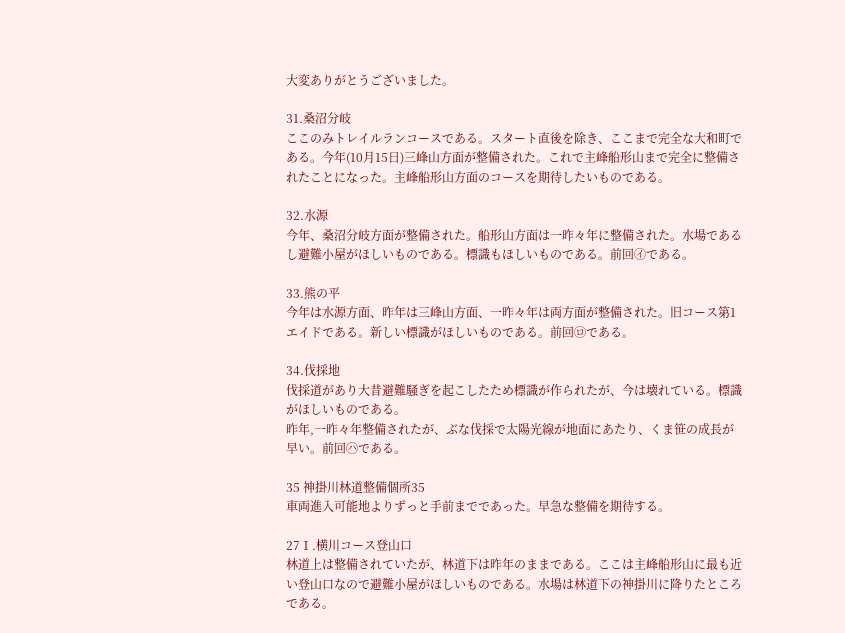大変ありがとうございました。

31.桑沼分岐
ここのみトレイルランコースである。スタート直後を除き、ここまで完全な大和町である。今年(10月15日)三峰山方面が整備された。これで主峰船形山まで完全に整備されたことになった。主峰船形山方面のコースを期待したいものである。

32.水源
今年、桑沼分岐方面が整備された。船形山方面は一昨々年に整備された。水場であるし避難小屋がほしいものである。標識もほしいものである。前回㋑である。

33.熊の平
今年は水源方面、昨年は三峰山方面、一昨々年は両方面が整備された。旧コース第1エイドである。新しい標識がほしいものである。前回㋺である。

34.伐採地
伐採道があり大昔避難騒ぎを起こしたため標識が作られたが、今は壊れている。標識がほしいものである。
昨年,一昨々年整備されたが、ぶな伐採で太陽光線が地面にあたり、くま笹の成長が早い。前回㋩である。

35 神掛川林道整備個所35
車両進入可能地よりずっと手前までであった。早急な整備を期待する。

27Ⅰ.横川コース登山口
林道上は整備されていたが、林道下は昨年のままである。ここは主峰船形山に最も近い登山口なので避難小屋がほしいものである。水場は林道下の神掛川に降りたところである。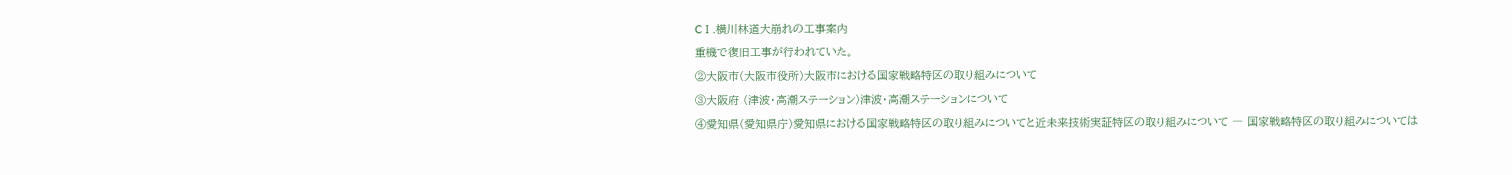CⅠ.横川林道大崩れの工事案内
重機で復旧工事が行われていた。
②大阪市(大阪市役所)大阪市における国家戦略特区の取り組みについて
③大阪府 (津波・高潮ステーション)津波・高潮ステーションについて
④愛知県(愛知県庁)愛知県における国家戦略特区の取り組みについてと近未来技術実証特区の取り組みについて ― 国家戦略特区の取り組みについては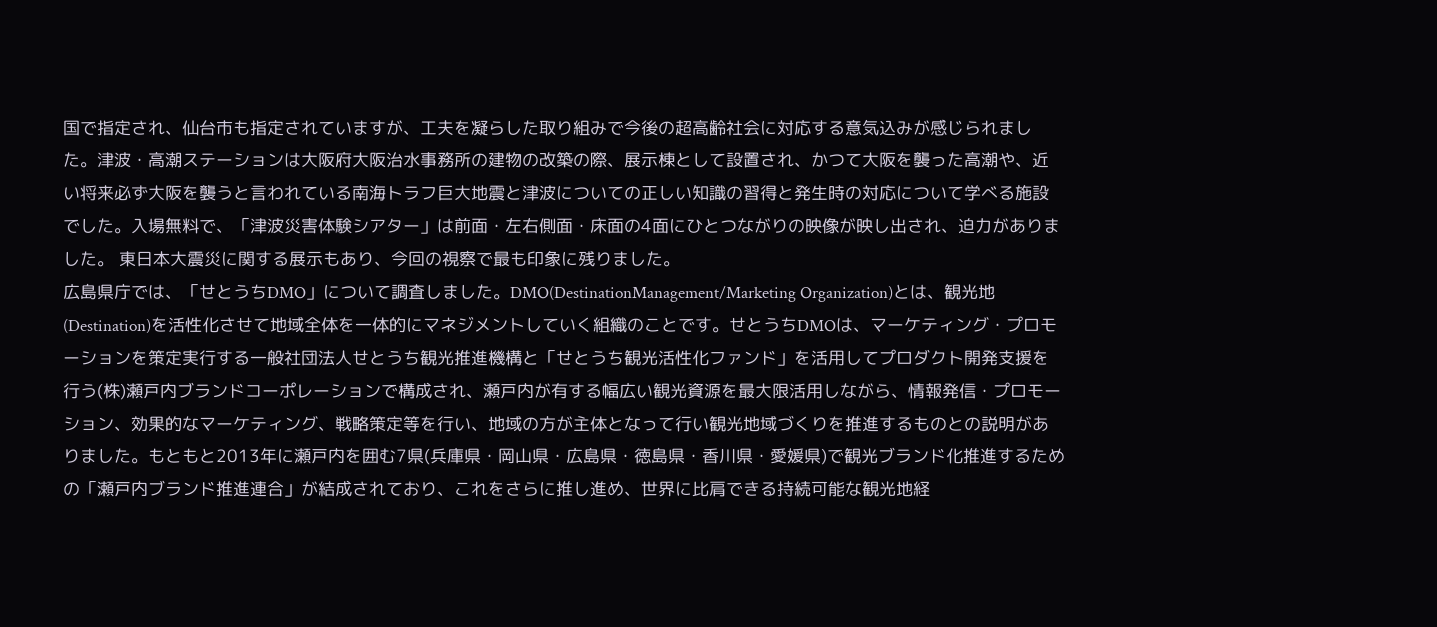国で指定され、仙台市も指定されていますが、工夫を凝らした取り組みで今後の超高齢社会に対応する意気込みが感じられました。津波・高潮ステーションは大阪府大阪治水事務所の建物の改築の際、展示棟として設置され、かつて大阪を襲った高潮や、近い将来必ず大阪を襲うと言われている南海トラフ巨大地震と津波についての正しい知識の習得と発生時の対応について学べる施設でした。入場無料で、「津波災害体験シアター」は前面・左右側面・床面の4面にひとつながりの映像が映し出され、迫力がありました。 東日本大震災に関する展示もあり、今回の視察で最も印象に残りました。
広島県庁では、「せとうちDMO」について調査しました。DMO(DestinationManagement/Marketing Organization)とは、観光地(Destination)を活性化させて地域全体を一体的にマネジメントしていく組織のことです。せとうちDMOは、マーケティング・プロモーションを策定実行する一般社団法人せとうち観光推進機構と「せとうち観光活性化ファンド」を活用してプロダクト開発支援を行う(株)瀬戸内ブランドコーポレーションで構成され、瀬戸内が有する幅広い観光資源を最大限活用しながら、情報発信・プロモーション、効果的なマーケティング、戦略策定等を行い、地域の方が主体となって行い観光地域づくりを推進するものとの説明がありました。もともと2013年に瀬戸内を囲む7県(兵庫県・岡山県・広島県・徳島県・香川県・愛媛県)で観光ブランド化推進するための「瀬戸内ブランド推進連合」が結成されており、これをさらに推し進め、世界に比肩できる持続可能な観光地経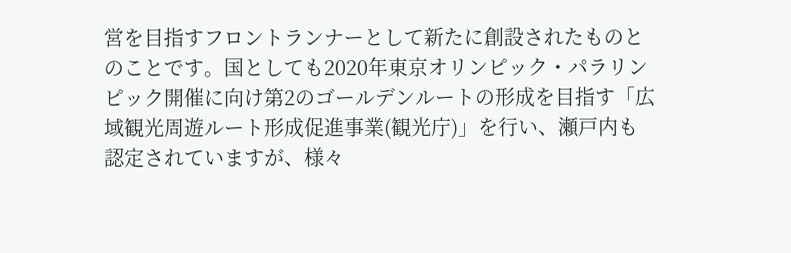営を目指すフロントランナーとして新たに創設されたものとのことです。国としても2020年東京オリンピック・パラリンピック開催に向け第2のゴールデンルートの形成を目指す「広域観光周遊ルート形成促進事業(観光庁)」を行い、瀬戸内も認定されていますが、様々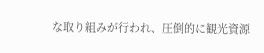な取り組みが行われ、圧倒的に観光資源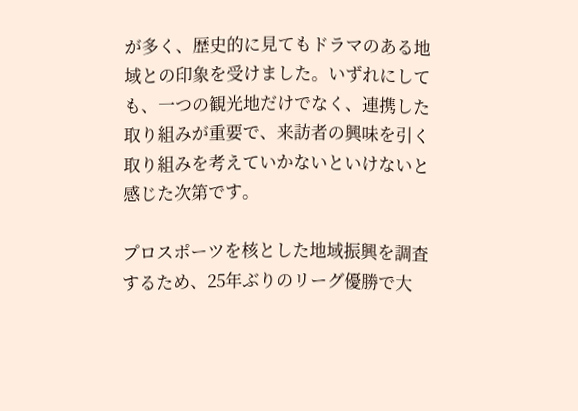が多く、歴史的に見てもドラマのある地域との印象を受けました。いずれにしても、一つの観光地だけでなく、連携した取り組みが重要で、来訪者の興味を引く取り組みを考えていかないといけないと感じた次第です。

プロスポーツを核とした地域振興を調査するため、25年ぶりのリーグ優勝で大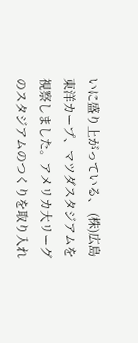いに盛り上がっている、 (株)広島東洋カープ、マツダスタジアムを視察しました。アメリカ大リーグのスタジアムのつくりを取り入れ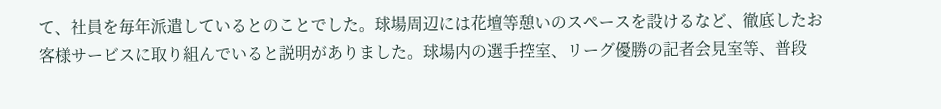て、社員を毎年派遣しているとのことでした。球場周辺には花壇等憩いのスペースを設けるなど、徹底したお客様サービスに取り組んでいると説明がありました。球場内の選手控室、リーグ優勝の記者会見室等、普段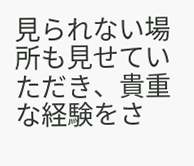見られない場所も見せていただき、貴重な経験をさ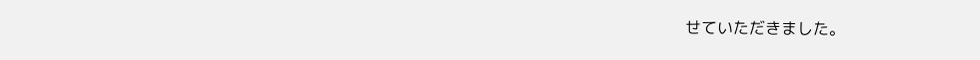せていただきました。